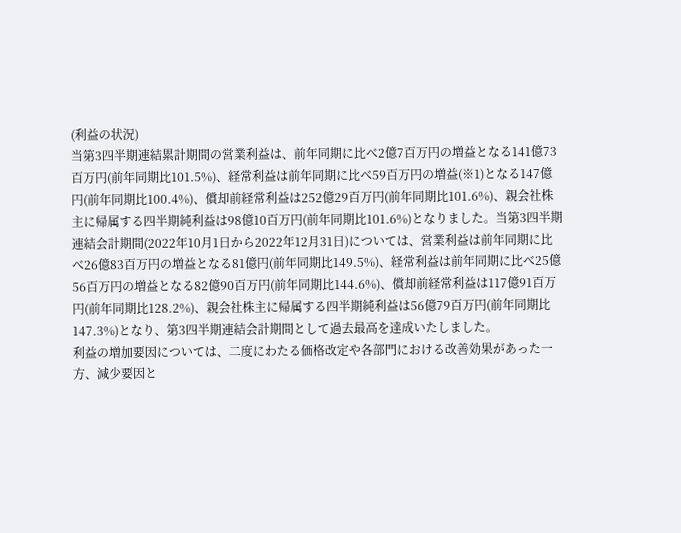(利益の状況)
当第3四半期連結累計期間の営業利益は、前年同期に比べ2億7百万円の増益となる141億73百万円(前年同期比101.5%)、経常利益は前年同期に比べ59百万円の増益(※1)となる147億円(前年同期比100.4%)、償却前経常利益は252億29百万円(前年同期比101.6%)、親会社株主に帰属する四半期純利益は98億10百万円(前年同期比101.6%)となりました。当第3四半期連結会計期間(2022年10月1日から2022年12月31日)については、営業利益は前年同期に比べ26億83百万円の増益となる81億円(前年同期比149.5%)、経常利益は前年同期に比べ25億56百万円の増益となる82億90百万円(前年同期比144.6%)、償却前経常利益は117億91百万円(前年同期比128.2%)、親会社株主に帰属する四半期純利益は56億79百万円(前年同期比147.3%)となり、第3四半期連結会計期間として過去最高を達成いたしました。
利益の増加要因については、二度にわたる価格改定や各部門における改善効果があった一方、減少要因と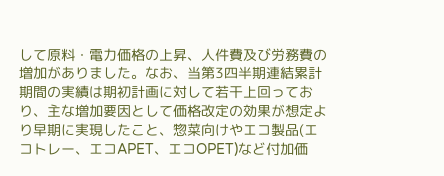して原料・電力価格の上昇、人件費及び労務費の増加がありました。なお、当第3四半期連結累計期間の実績は期初計画に対して若干上回っており、主な増加要因として価格改定の効果が想定より早期に実現したこと、惣菜向けやエコ製品(エコトレー、エコAPET、エコOPET)など付加価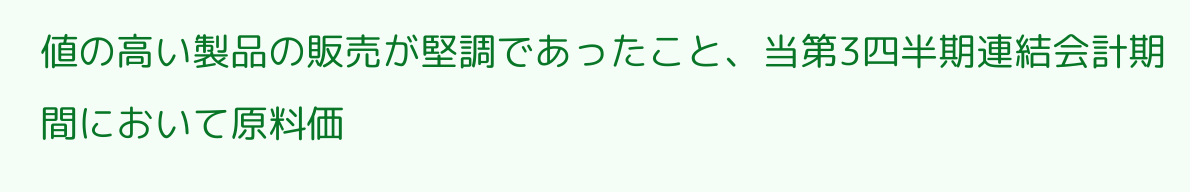値の高い製品の販売が堅調であったこと、当第3四半期連結会計期間において原料価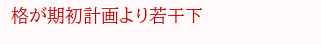格が期初計画より若干下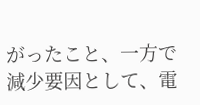がったこと、一方で減少要因として、電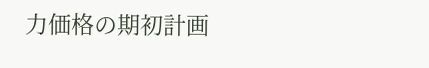力価格の期初計画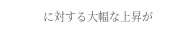に対する大幅な上昇が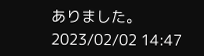ありました。
2023/02/02 14:47